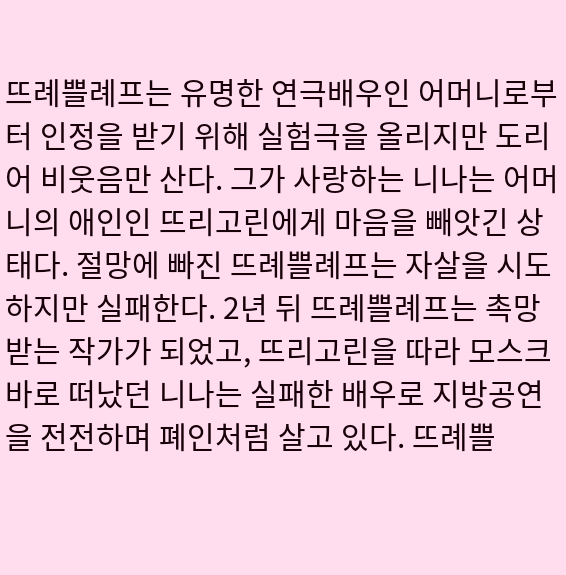뜨례쁠례프는 유명한 연극배우인 어머니로부터 인정을 받기 위해 실험극을 올리지만 도리어 비웃음만 산다. 그가 사랑하는 니나는 어머니의 애인인 뜨리고린에게 마음을 빼앗긴 상태다. 절망에 빠진 뜨례쁠례프는 자살을 시도하지만 실패한다. 2년 뒤 뜨례쁠례프는 촉망받는 작가가 되었고, 뜨리고린을 따라 모스크바로 떠났던 니나는 실패한 배우로 지방공연을 전전하며 폐인처럼 살고 있다. 뜨례쁠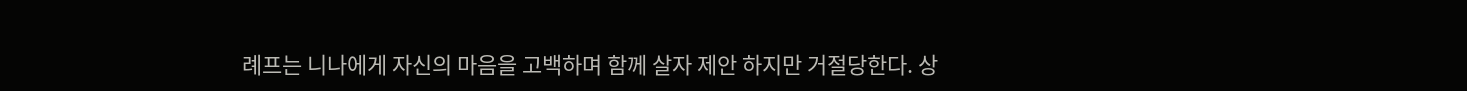례프는 니나에게 자신의 마음을 고백하며 함께 살자 제안 하지만 거절당한다. 상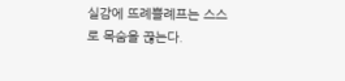실감에 뜨례쁠례프는 스스로 목숨을 끊는다.